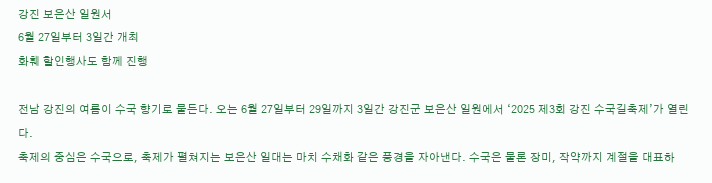강진 보은산 일원서
6월 27일부터 3일간 개최
화훼 할인행사도 함께 진행

전남 강진의 여름이 수국 향기로 물든다. 오는 6월 27일부터 29일까지 3일간 강진군 보은산 일원에서 ‘2025 제3회 강진 수국길축제’가 열린다.
축제의 중심은 수국으로, 축제가 펼쳐지는 보은산 일대는 마치 수채화 같은 풍경을 자아낸다. 수국은 물론 장미, 작약까지 계절을 대표하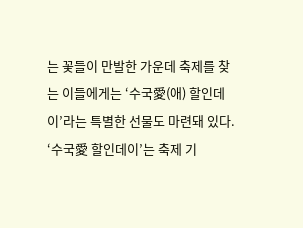는 꽃들이 만발한 가운데 축제를 찾는 이들에게는 ‘수국愛(애) 할인데이’라는 특별한 선물도 마련돼 있다.
‘수국愛 할인데이’는 축제 기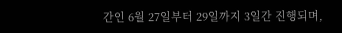간인 6월 27일부터 29일까지 3일간 진행되며,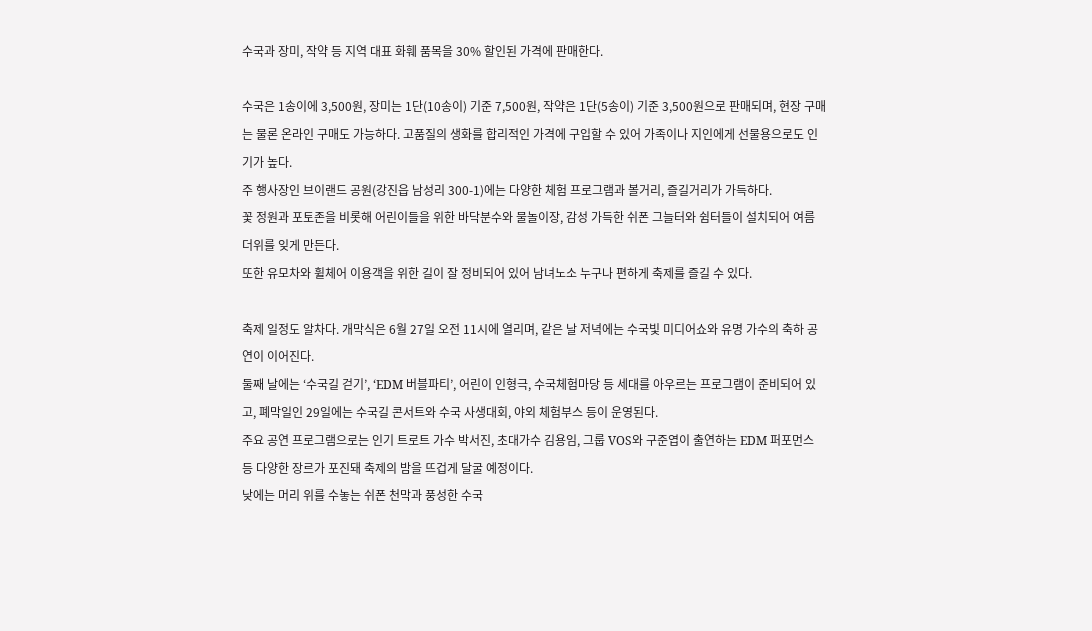수국과 장미, 작약 등 지역 대표 화훼 품목을 30% 할인된 가격에 판매한다.

수국은 1송이에 3,500원, 장미는 1단(10송이) 기준 7,500원, 작약은 1단(5송이) 기준 3,500원으로 판매되며, 현장 구매는 물론 온라인 구매도 가능하다. 고품질의 생화를 합리적인 가격에 구입할 수 있어 가족이나 지인에게 선물용으로도 인기가 높다.
주 행사장인 브이랜드 공원(강진읍 남성리 300-1)에는 다양한 체험 프로그램과 볼거리, 즐길거리가 가득하다.
꽃 정원과 포토존을 비롯해 어린이들을 위한 바닥분수와 물놀이장, 감성 가득한 쉬폰 그늘터와 쉼터들이 설치되어 여름 더위를 잊게 만든다.
또한 유모차와 휠체어 이용객을 위한 길이 잘 정비되어 있어 남녀노소 누구나 편하게 축제를 즐길 수 있다.

축제 일정도 알차다. 개막식은 6월 27일 오전 11시에 열리며, 같은 날 저녁에는 수국빛 미디어쇼와 유명 가수의 축하 공연이 이어진다.
둘째 날에는 ‘수국길 걷기’, ‘EDM 버블파티’, 어린이 인형극, 수국체험마당 등 세대를 아우르는 프로그램이 준비되어 있고, 폐막일인 29일에는 수국길 콘서트와 수국 사생대회, 야외 체험부스 등이 운영된다.
주요 공연 프로그램으로는 인기 트로트 가수 박서진, 초대가수 김용임, 그룹 VOS와 구준엽이 출연하는 EDM 퍼포먼스 등 다양한 장르가 포진돼 축제의 밤을 뜨겁게 달굴 예정이다.
낮에는 머리 위를 수놓는 쉬폰 천막과 풍성한 수국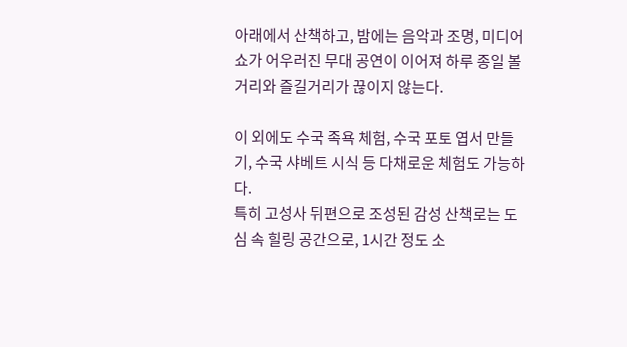아래에서 산책하고, 밤에는 음악과 조명, 미디어쇼가 어우러진 무대 공연이 이어져 하루 종일 볼거리와 즐길거리가 끊이지 않는다.

이 외에도 수국 족욕 체험, 수국 포토 엽서 만들기, 수국 샤베트 시식 등 다채로운 체험도 가능하다.
특히 고성사 뒤편으로 조성된 감성 산책로는 도심 속 힐링 공간으로, 1시간 정도 소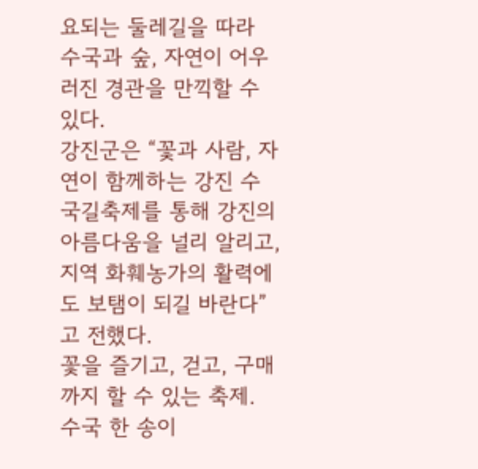요되는 둘레길을 따라 수국과 숲, 자연이 어우러진 경관을 만끽할 수 있다.
강진군은 “꽃과 사람, 자연이 함께하는 강진 수국길축제를 통해 강진의 아름다움을 널리 알리고, 지역 화훼농가의 활력에도 보탬이 되길 바란다”고 전했다.
꽃을 즐기고, 걷고, 구매까지 할 수 있는 축제. 수국 한 송이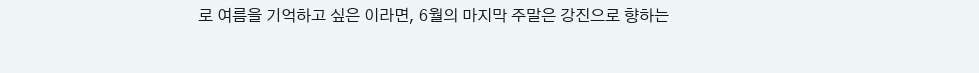로 여름을 기억하고 싶은 이라면, 6월의 마지막 주말은 강진으로 향하는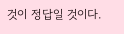것이 정답일 것이다.